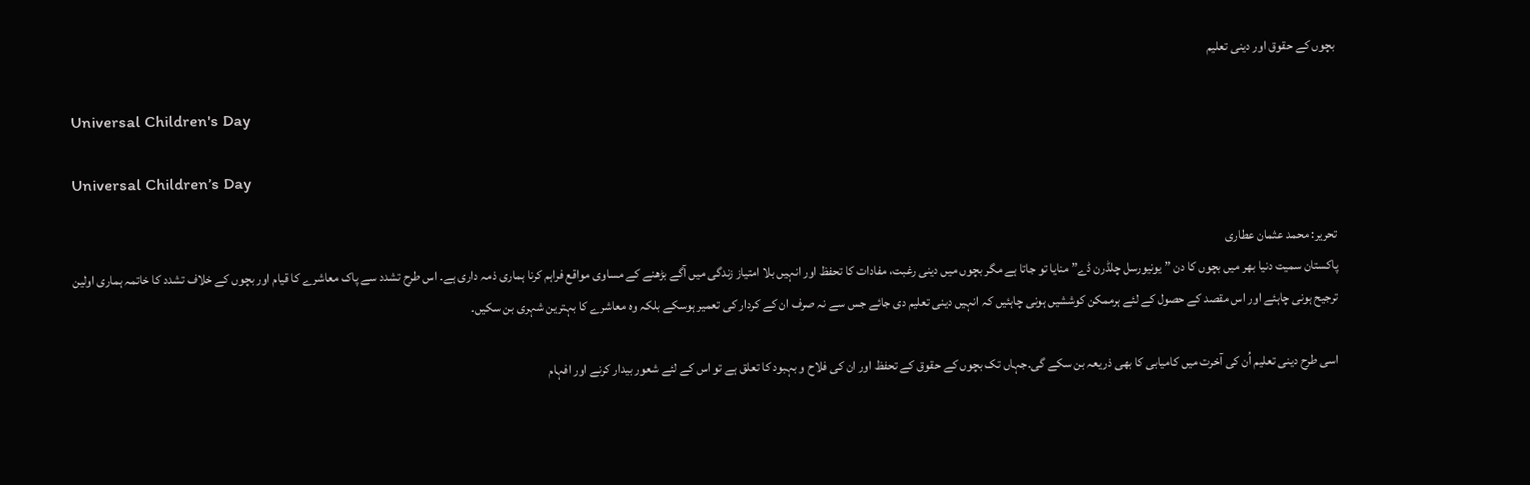بچوں کے حقوق اور دینی تعلیم

Universal Children's Day

Universal Children’s Day

تحریر: محمد عثمان عطاری
پاکستان سمیت دنیا بھر میں بچوں کا دن ”یونیورسل چلڈرن ڈے” منایا تو جاتا ہے مگر بچوں میں دینی رغبت، مفادات کا تحفظ اور انہیں بلا امتیاز زندگی میں آگے بڑھنے کے مساوی مواقع فراہم کرنا ہماری ذمہ داری ہے۔ اس طرح تشدد سے پاک معاشرے کا قیام اور بچوں کے خلاف تشدد کا خاتمہ ہماری اولین ترجیح ہونی چاہئے اور اس مقصد کے حصول کے لئے ہرممکن کوششیں ہونی چاہئیں کہ انہیں دینی تعلیم دی جائے جس سے نہ صرف ان کے کردار کی تعمیر ہوسکے بلکہ وہ معاشرے کا بہترین شہری بن سکیں۔

اسی طرح دینی تعلیم اُن کی آخرت میں کامیابی کا بھی ذریعہ بن سکے گی۔جہاں تک بچوں کے حقوق کے تحفظ اور ان کی فلاح و بہبود کا تعلق ہے تو اس کے لئے شعور بیدار کرنے اور افہام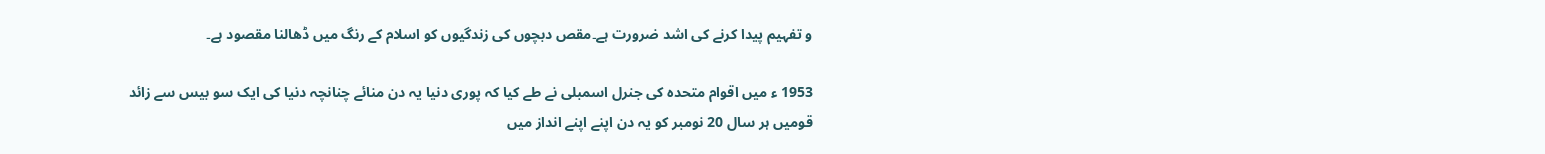و تفہیم پیدا کرنے کی اشد ضرورت ہے۔مقص دبچوں کی زندگیوں کو اسلام کے رنگ میں ڈھالنا مقصود ہے۔

1953 ء میں اقوام متحدہ کی جنرل اسمبلی نے طے کیا کہ پوری دنیا یہ دن منائے چنانچہ دنیا کی ایک سو بیس سے زائد قومیں ہر سال 20 نومبر کو یہ دن اپنے اپنے انداز میں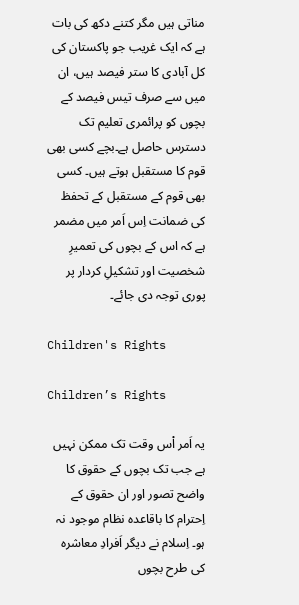مناتی ہیں مگر کتنے دکھ کی بات ہے کہ ایک غریب جو پاکستان کی کل آبادی کا ستر فیصد ہیں، ان میں سے صرف تیس فیصد کے بچوں کو پرائمری تعلیم تک دسترس حاصل ہے۔بچے کسی بھی قوم کا مستقبل ہوتے ہیں۔ کسی بھی قوم کے مستقبل کے تحفظ کی ضمانت اِس اَمر میں مضمر ہے کہ اس کے بچوں کی تعمیرِ شخصیت اور تشکیلِ کردار پر پوری توجہ دی جائے۔

Children's Rights

Children’s Rights

یہ اَمر اْس وقت تک ممکن نہیں ہے جب تک بچوں کے حقوق کا واضح تصور اور ان حقوق کے اِحترام کا باقاعدہ نظام موجود نہ ہو۔ اِسلام نے دیگر اَفرادِ معاشرہ کی طرح بچوں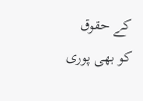کے حقوق کو بھی پوری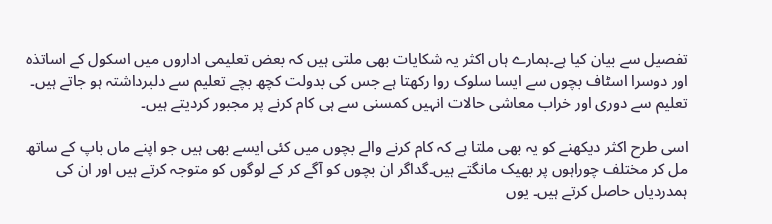تفصیل سے بیان کیا ہے۔ہمارے ہاں اکثر یہ شکایات بھی ملتی ہیں کہ بعض تعلیمی اداروں میں اسکول کے اساتذہ اور دوسرا اسٹاف بچوں سے ایسا سلوک روا رکھتا ہے جس کی بدولت کچھ بچے تعلیم سے دلبرداشتہ ہو جاتے ہیں۔ تعلیم سے دوری اور خراب معاشی حالات انہیں کمسنی سے ہی کام کرنے پر مجبور کردیتے ہیں۔

اسی طرح اکثر دیکھنے کو یہ بھی ملتا ہے کہ کام کرنے والے بچوں میں کئی ایسے بھی ہیں جو اپنے ماں باپ کے ساتھ مل کر مختلف چوراہوں پر بھیک مانگتے ہیں۔گداگر ان بچوں کو آگے کر کے لوگوں کو متوجہ کرتے ہیں اور ان کی ہمدردیاں حاصل کرتے ہیں۔ یوں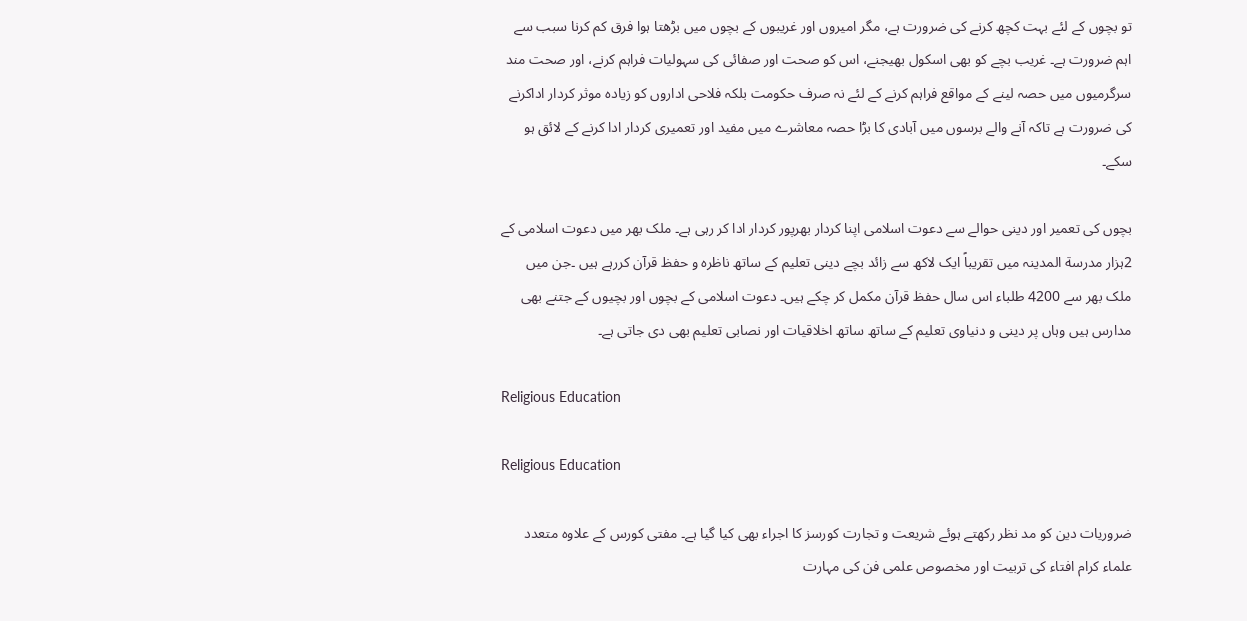تو بچوں کے لئے بہت کچھ کرنے کی ضرورت ہے، مگر امیروں اور غریبوں کے بچوں میں بڑھتا ہوا فرق کم کرنا سبب سے اہم ضرورت ہے۔ غریب بچے کو بھی اسکول بھیجنے، اس کو صحت اور صفائی کی سہولیات فراہم کرنے، اور صحت مند سرگرمیوں میں حصہ لینے کے مواقع فراہم کرنے کے لئے نہ صرف حکومت بلکہ فلاحی اداروں کو زیادہ موثر کردار اداکرنے کی ضرورت ہے تاکہ آنے والے برسوں میں آبادی کا بڑا حصہ معاشرے میں مفید اور تعمیری کردار ادا کرنے کے لائق ہو سکے۔

بچوں کی تعمیر اور دینی حوالے سے دعوت اسلامی اپنا کردار بھرپور کردار ادا کر رہی ہے۔ ملک بھر میں دعوت اسلامی کے 2ہزار مدرسة المدینہ میں تقریباً ایک لاکھ سے زائد بچے دینی تعلیم کے ساتھ ناظرہ و حفظ قرآن کررہے ہیں ۔جن میں ملک بھر سے 4200 طلباء اس سال حفظ قرآن مکمل کر چکے ہیں۔ دعوت اسلامی کے بچوں اور بچیوں کے جتنے بھی مدارس ہیں وہاں پر دینی و دنیاوی تعلیم کے ساتھ ساتھ اخلاقیات اور نصابی تعلیم بھی دی جاتی ہے۔

Religious Education

Religious Education

ضروریات دین کو مد نظر رکھتے ہوئے شریعت و تجارت کورسز کا اجراء بھی کیا گیا ہے۔ مفتی کورس کے علاوہ متعدد علماء کرام افتاء کی تربیت اور مخصوص علمی فن کی مہارت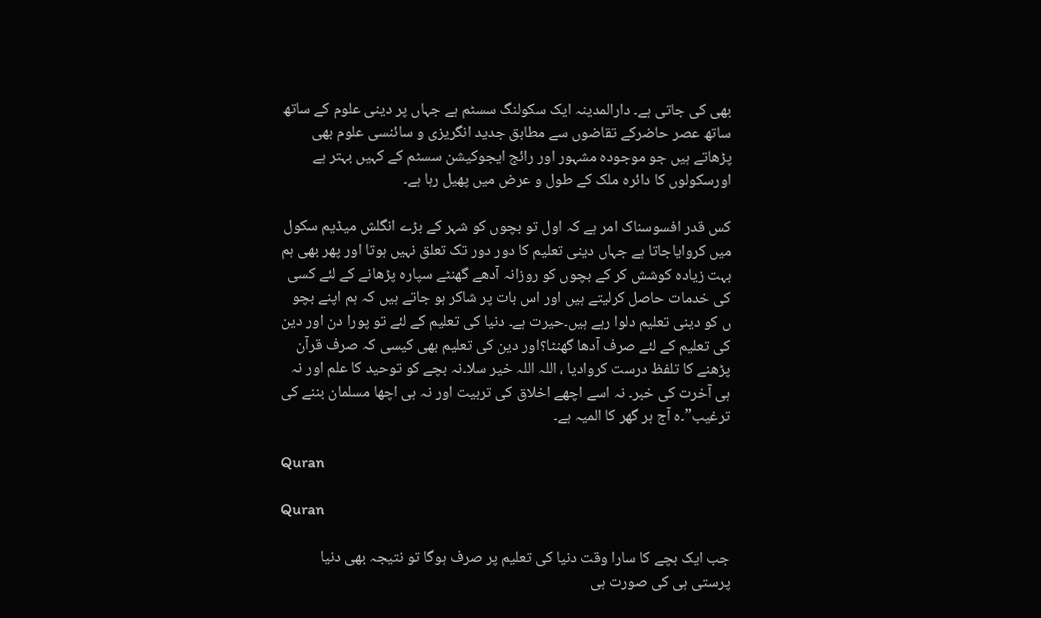بھی کی جاتی ہے۔ دارالمدینہ ایک سکولنگ سسٹم ہے جہاں پر دینی علوم کے ساتھ ساتھ عصر حاضرکے تقاضوں سے مطابق جدید انگریزی و سائنسی علوم بھی پڑھاتے ہیں جو موجودہ مشہور اور رائج ایجوکیشن سسٹم کے کہیں بہتر ہے اورسکولوں کا دائرہ ملک کے طول و عرض میں پھیل رہا ہے۔

کس قدر افسوسناک امر ہے کہ اول تو بچوں کو شہر کے بڑے انگلش میڈیم سکول میں کروایاجاتا ہے جہاں دینی تعلیم کا دور دور تک تعلق نہیں ہوتا اور پھر بھی ہم بہت زیادہ کوشش کر کے بچوں کو روزانہ آدھے گھنٹے سپارہ پڑھانے کے لئے کسی کی خدمات حاصل کرلیتے ہیں اور اس بات پر شاکر ہو جاتے ہیں کہ ہم اپنے بچو ں کو دینی تعلیم دلوا رہے ہیں۔حیرت ہے۔ دنیا کی تعلیم کے لئے تو پورا دن اور دین کی تعلیم کے لئے صرف آدھا گھنٹا؟اور دین کی تعلیم بھی کیسی کہ صرف قرآن پڑھنے کا تلفظ درست کروادیا ، اللہ اللہ خیر سلا۔نہ بچے کو توحید کا علم اور نہ ہی آخرت کی خبر۔ نہ اسے اچھے اخلاق کی تربیت اور نہ ہی اچھا مسلمان بننے کی ترغیب”۔ہ آج ہر گھر کا المیہ ہے۔

Quran

Quran

جب ایک بچے کا سارا وقت دنیا کی تعلیم پر صرف ہوگا تو نتیجہ بھی دنیا پرستی ہی کی صورت ہی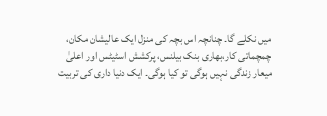میں نکلے گا۔ چنانچہ اس بچہ کی منزل ایک عالیشان مکان، چمچماتی کار،بھاری بنک بیلنس، پرکشش اسٹیٹس اور اعلیٰ میعار زندگی نہیں ہوگی تو کیا ہوگی۔ ایک دنیا داری کی تربیت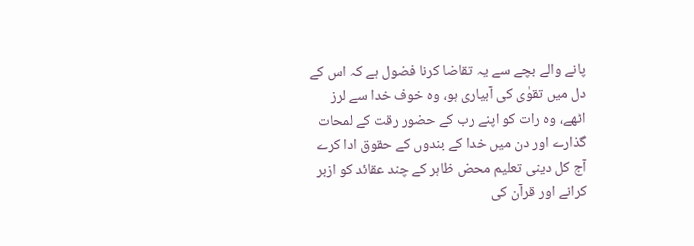پانے والے بچے سے یہ تقاضا کرنا فضول ہے کہ اس کے دل میں تقوٰی کی آبیاری ہو، وہ خوف خدا سے لرز اٹھے، وہ رات کو اپنے رب کے حضور رقت کے لمحات گذارے اور دن میں خدا کے بندوں کے حقوق ادا کرے آج کل دینی تعلیم محض ظاہر کے چند عقائد کو ازبر کرانے اور قرآن کی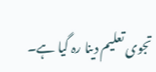تجوی تعلیم دینا رہ گیا ہے۔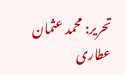تحریر: محمد عثمان عطاری